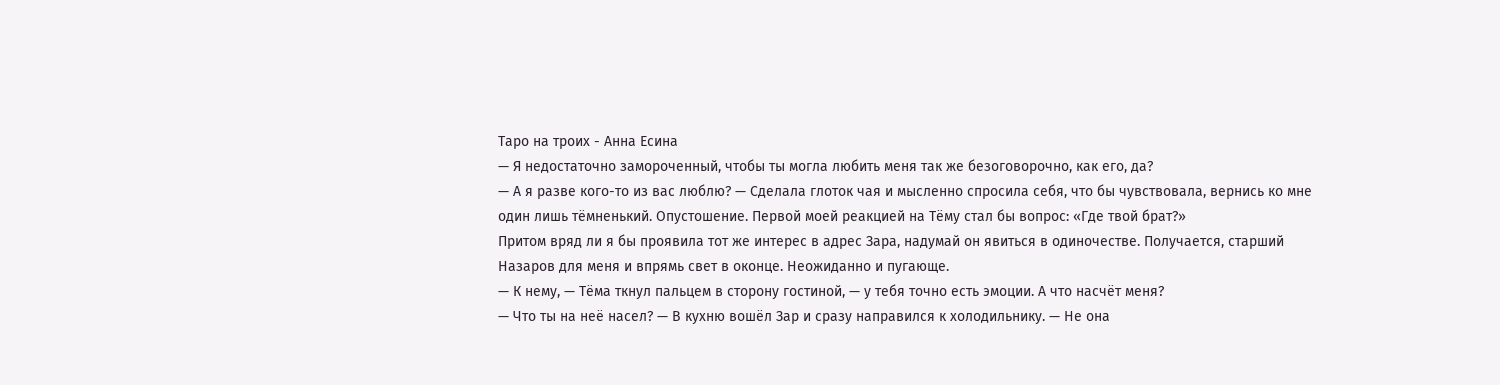Таро на троих - Анна Есина
— Я недостаточно замороченный, чтобы ты могла любить меня так же безоговорочно, как его, да?
— А я разве кого-то из вас люблю? — Сделала глоток чая и мысленно спросила себя, что бы чувствовала, вернись ко мне один лишь тёмненький. Опустошение. Первой моей реакцией на Тёму стал бы вопрос: «Где твой брат?»
Притом вряд ли я бы проявила тот же интерес в адрес Зара, надумай он явиться в одиночестве. Получается, старший Назаров для меня и впрямь свет в оконце. Неожиданно и пугающе.
— К нему, — Тёма ткнул пальцем в сторону гостиной, — у тебя точно есть эмоции. А что насчёт меня?
— Что ты на неё насел? — В кухню вошёл Зар и сразу направился к холодильнику. — Не она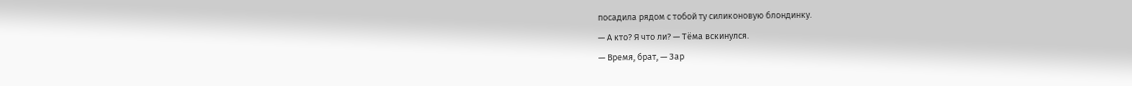посадила рядом с тобой ту силиконовую блондинку.
— А кто? Я что ли? — Тёма вскинулся.
— Время, брат, — Зар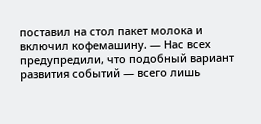поставил на стол пакет молока и включил кофемашину. — Нас всех предупредили, что подобный вариант развития событий — всего лишь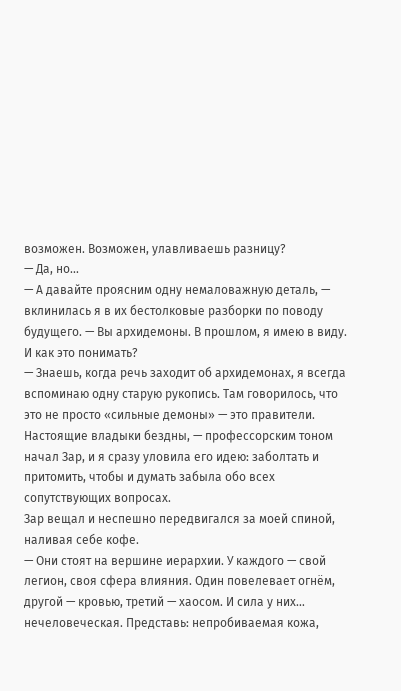возможен. Возможен, улавливаешь разницу?
— Да, но...
— А давайте проясним одну немаловажную деталь, — вклинилась я в их бестолковые разборки по поводу будущего. — Вы архидемоны. В прошлом, я имею в виду. И как это понимать?
— Знаешь, когда речь заходит об архидемонах, я всегда вспоминаю одну старую рукопись. Там говорилось, что это не просто «сильные демоны» — это правители. Настоящие владыки бездны, — профессорским тоном начал Зар, и я сразу уловила его идею: заболтать и притомить, чтобы и думать забыла обо всех сопутствующих вопросах.
Зар вещал и неспешно передвигался за моей спиной, наливая себе кофе.
— Они стоят на вершине иерархии. У каждого — свой легион, своя сфера влияния. Один повелевает огнём, другой — кровью, третий — хаосом. И сила у них… нечеловеческая. Представь: непробиваемая кожа,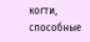когти, способные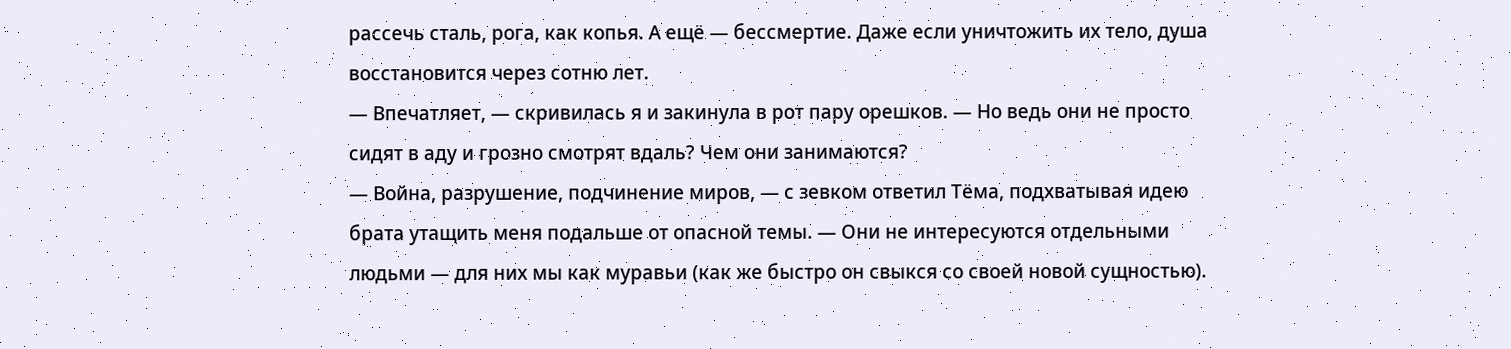рассечь сталь, рога, как копья. А ещё — бессмертие. Даже если уничтожить их тело, душа восстановится через сотню лет.
— Впечатляет, — скривилась я и закинула в рот пару орешков. — Но ведь они не просто сидят в аду и грозно смотрят вдаль? Чем они занимаются?
— Война, разрушение, подчинение миров, — с зевком ответил Тёма, подхватывая идею брата утащить меня подальше от опасной темы. — Они не интересуются отдельными людьми — для них мы как муравьи (как же быстро он свыкся со своей новой сущностью).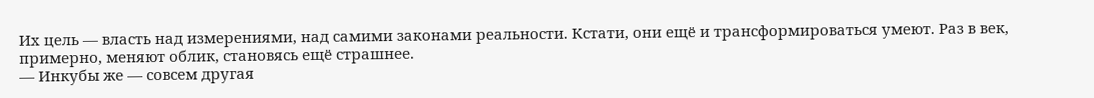Их цель — власть над измерениями, над самими законами реальности. Кстати, они ещё и трансформироваться умеют. Раз в век, примерно, меняют облик, становясь ещё страшнее.
— Инкубы же — совсем другая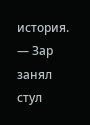история. — Зар занял стул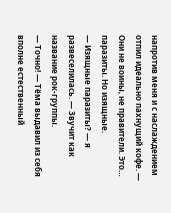напротив меня и с наслаждением отпил идеально пахнущий кофе. — Они не воины, не правители. Это… паразиты. Но изящные.
— Изящные паразиты? — я развеселилась. — Звучит как название рок-группы.
— Точно! — Тёма выдавил из себя вполне естественный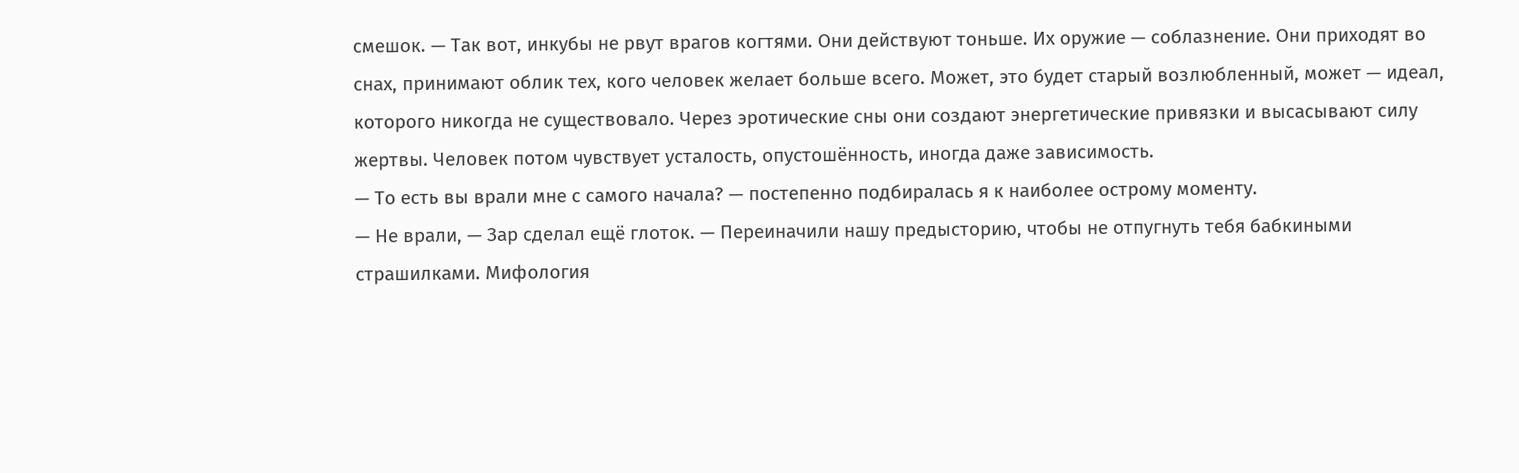смешок. — Так вот, инкубы не рвут врагов когтями. Они действуют тоньше. Их оружие — соблазнение. Они приходят во снах, принимают облик тех, кого человек желает больше всего. Может, это будет старый возлюбленный, может — идеал, которого никогда не существовало. Через эротические сны они создают энергетические привязки и высасывают силу жертвы. Человек потом чувствует усталость, опустошённость, иногда даже зависимость.
— То есть вы врали мне с самого начала? — постепенно подбиралась я к наиболее острому моменту.
— Не врали, — Зар сделал ещё глоток. — Переиначили нашу предысторию, чтобы не отпугнуть тебя бабкиными страшилками. Мифология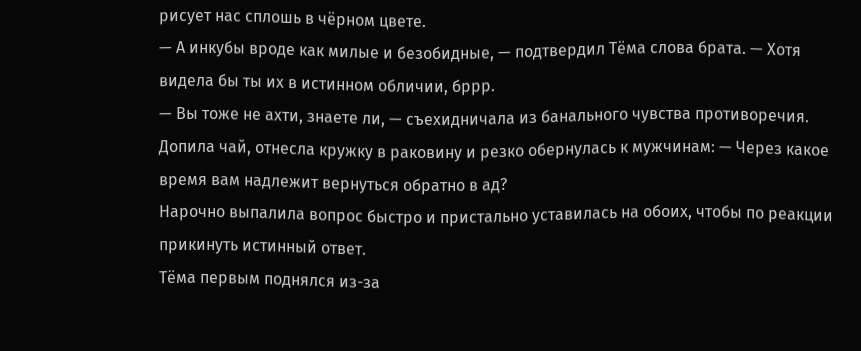рисует нас сплошь в чёрном цвете.
— А инкубы вроде как милые и безобидные, — подтвердил Тёма слова брата. — Хотя видела бы ты их в истинном обличии, бррр.
— Вы тоже не ахти, знаете ли, — съехидничала из банального чувства противоречия. Допила чай, отнесла кружку в раковину и резко обернулась к мужчинам: — Через какое время вам надлежит вернуться обратно в ад?
Нарочно выпалила вопрос быстро и пристально уставилась на обоих, чтобы по реакции прикинуть истинный ответ.
Тёма первым поднялся из-за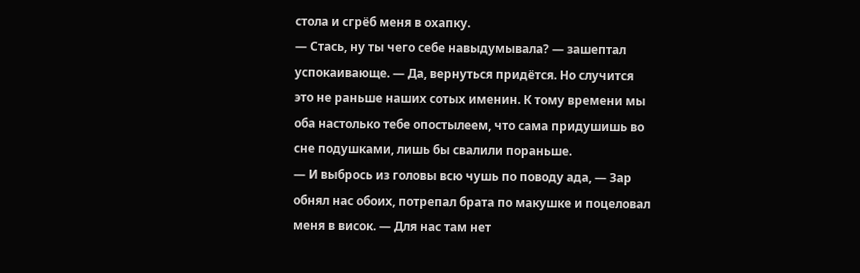стола и сгрёб меня в охапку.
— Стась, ну ты чего себе навыдумывала? — зашептал успокаивающе. — Да, вернуться придётся. Но случится это не раньше наших сотых именин. К тому времени мы оба настолько тебе опостылеем, что сама придушишь во сне подушками, лишь бы свалили пораньше.
— И выбрось из головы всю чушь по поводу ада, — Зар обнял нас обоих, потрепал брата по макушке и поцеловал меня в висок. — Для нас там нет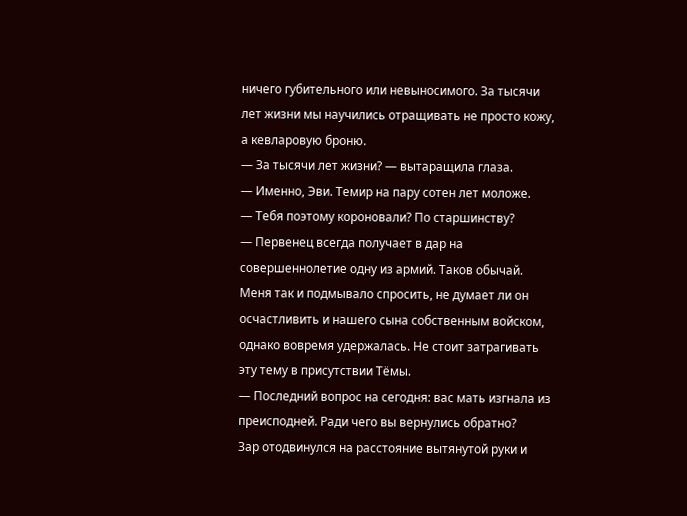ничего губительного или невыносимого. За тысячи лет жизни мы научились отращивать не просто кожу, а кевларовую броню.
— За тысячи лет жизни? — вытаращила глаза.
— Именно, Эви. Темир на пару сотен лет моложе.
— Тебя поэтому короновали? По старшинству?
— Первенец всегда получает в дар на совершеннолетие одну из армий. Таков обычай.
Меня так и подмывало спросить, не думает ли он осчастливить и нашего сына собственным войском, однако вовремя удержалась. Не стоит затрагивать эту тему в присутствии Тёмы.
— Последний вопрос на сегодня: вас мать изгнала из преисподней. Ради чего вы вернулись обратно?
Зар отодвинулся на расстояние вытянутой руки и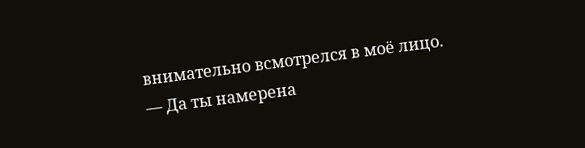внимательно всмотрелся в моё лицо.
— Да ты намерена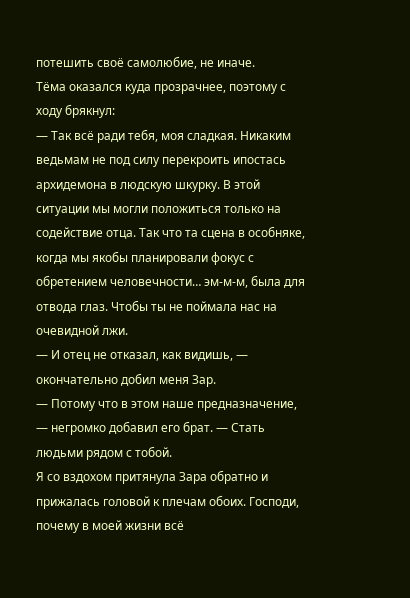потешить своё самолюбие, не иначе.
Тёма оказался куда прозрачнее, поэтому с ходу брякнул:
— Так всё ради тебя, моя сладкая. Никаким ведьмам не под силу перекроить ипостась архидемона в людскую шкурку. В этой ситуации мы могли положиться только на содействие отца. Так что та сцена в особняке, когда мы якобы планировали фокус с обретением человечности… эм-м-м, была для отвода глаз. Чтобы ты не поймала нас на очевидной лжи.
— И отец не отказал, как видишь, — окончательно добил меня Зар.
— Потому что в этом наше предназначение, — негромко добавил его брат. — Стать людьми рядом с тобой.
Я со вздохом притянула Зара обратно и прижалась головой к плечам обоих. Господи, почему в моей жизни всё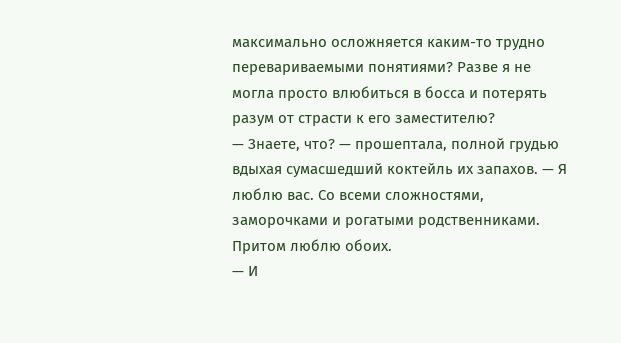максимально осложняется каким-то трудно перевариваемыми понятиями? Разве я не могла просто влюбиться в босса и потерять разум от страсти к его заместителю?
— Знаете, что? — прошептала, полной грудью вдыхая сумасшедший коктейль их запахов. — Я люблю вас. Со всеми сложностями, заморочками и рогатыми родственниками. Притом люблю обоих.
— И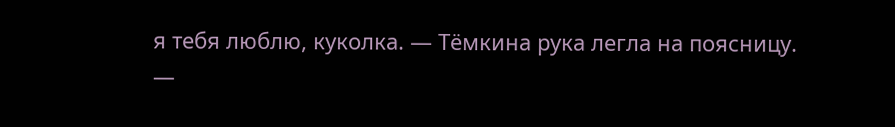я тебя люблю, куколка. — Тёмкина рука легла на поясницу.
—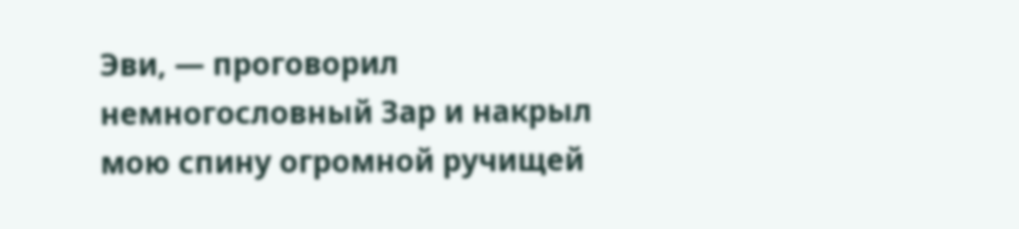Эви, — проговорил немногословный Зар и накрыл мою спину огромной ручищей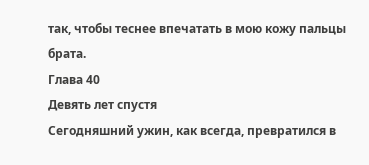так, чтобы теснее впечатать в мою кожу пальцы брата.
Глава 40
Девять лет спустя
Сегодняшний ужин, как всегда, превратился в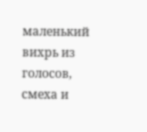маленький вихрь из голосов, смеха и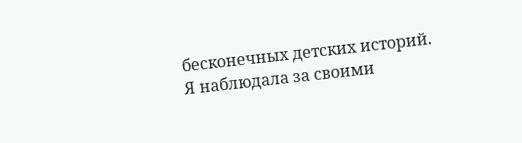бесконечных детских историй. Я наблюдала за своими